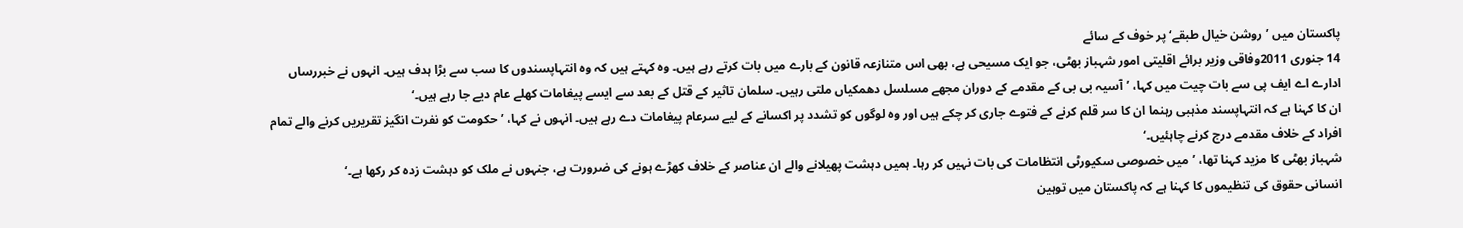پاکستان میں ’روشن خیال طبقے‘ پر خوف کے سائے
14 جنوری 2011وفاقی وزیر برائے اقلیتی امور شہباز بھٹی، جو ایک مسیحی ہے، بھی اس متنازعہ قانون کے بارے میں بات کرتے رہے ہیں۔ وہ کہتے ہیں کہ وہ انتہاپسندوں کا سب سے بڑا ہدف ہیں۔ انہوں نے خبررساں ادارے اے ایف پی سے بات چیت میں کہا، ’آسیہ بی بی کے مقدمے کے دوران مجھے مسلسل دھمکیاں ملتی رہیں۔ سلمان تاثیر کے قتل کے بعد سے ایسے پیغامات کھلے عام دیے جا رہے ہیں۔‘
ان کا کہنا ہے کہ انتہاپسند مذہبی رہنما ان کا سر قلم کرنے کے فتوے جاری کر چکے ہیں اور وہ لوگوں کو تشدد پر اکسانے کے لیے سرعام پیغامات دے رہے ہیں۔ انہوں نے کہا، ’حکومت کو نفرت انگیز تقریریں کرنے والے تمام افراد کے خلاف مقدمے درج کرنے چاہئیں۔‘
شہباز بھٹی کا مزید کہنا تھا، ’میں خصوصی سکیورٹی انتظامات کی بات نہیں کر رہا۔ ہمیں دہشت پھیلانے والے ان عناصر کے خلاف کھڑے ہونے کی ضرورت ہے، جنہوں نے ملک کو دہشت زدہ کر رکھا ہے۔‘
انسانی حقوق کی تنظیموں کا کہنا ہے کہ پاکستان میں توہین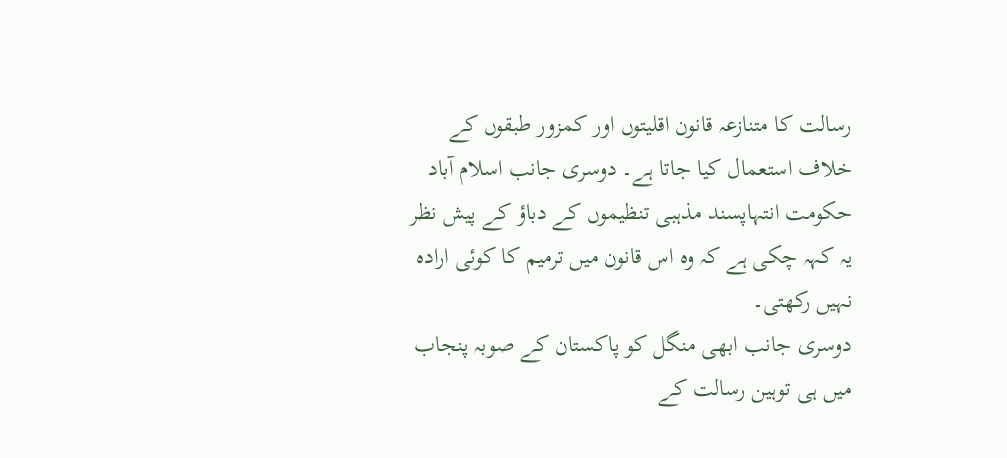رسالت کا متنازعہ قانون اقلیتوں اور کمزور طبقوں کے خلاف استعمال کیا جاتا ہے۔ دوسری جانب اسلام آباد حکومت انتہاپسند مذہبی تنظیموں کے دباؤ کے پیش نظر یہ کہہ چکی ہے کہ وہ اس قانون میں ترمیم کا کوئی ارادہ نہیں رکھتی۔
دوسری جانب ابھی منگل کو پاکستان کے صوبہ پنجاب میں ہی توہین رسالت کے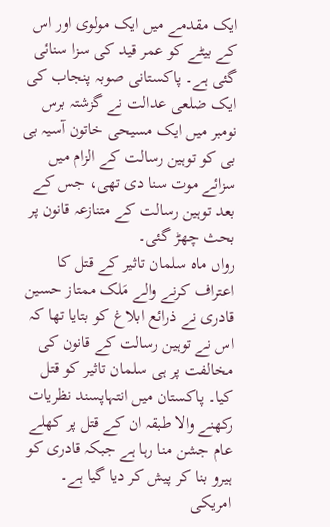ایک مقدمے میں ایک مولوی اور اس کے بیٹے کو عمر قید کی سزا سنائی گئی ہے۔ پاکستانی صوبہ پنجاب کی ایک ضلعی عدالت نے گزشتہ برس نومبر میں ایک مسیحی خاتون آسیہ بی بی کو توہین رسالت کے الزام میں سزائے موت سنا دی تھی، جس کے بعد توہین رسالت کے متنازعہ قانون پر بحث چھڑ گئی۔
رواں ماہ سلمان تاثیر کے قتل کا اعتراف کرنے والے مَلک ممتاز حسین قادری نے ذرائع ابلاغ کو بتایا تھا کہ اس نے توہین رسالت کے قانون کی مخالفت پر ہی سلمان تاثیر کو قتل کیا۔ پاکستان میں انتہاپسند نظریات رکھنے والا طبقہ ان کے قتل پر کھلے عام جشن منا رہا ہے جبکہ قادری کو ہیرو بنا کر پیش کر دیا گیا ہے۔
امریکی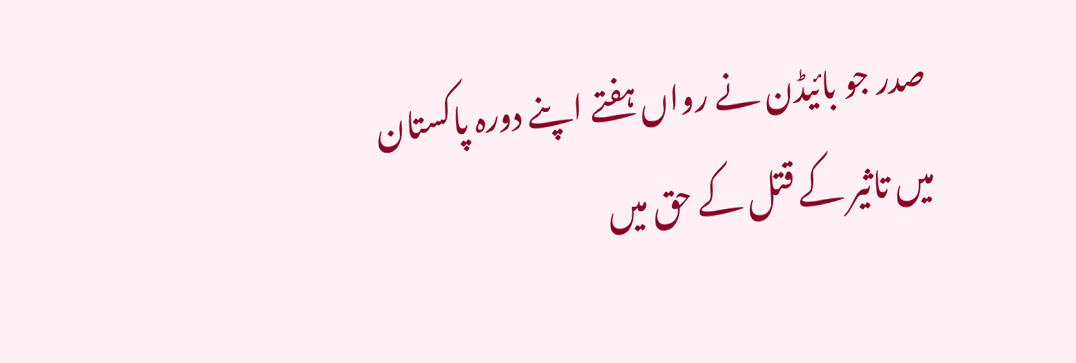صدر جو بائیڈن نے رواں ہفتے اپنے دورہ پاکستان میں تاثیر کے قتل کے حق میں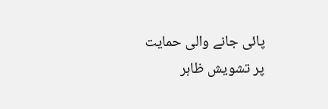پائی جانے والی حمایت پر تشویش ظاہر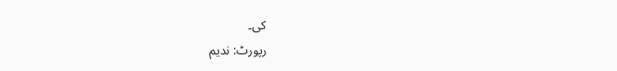کی۔
رپورٹ: ندیم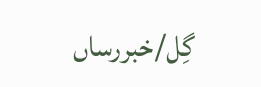گِل/خبررساں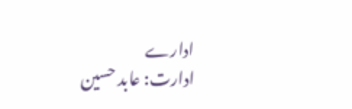ادارے
ادارت: عابد حسین